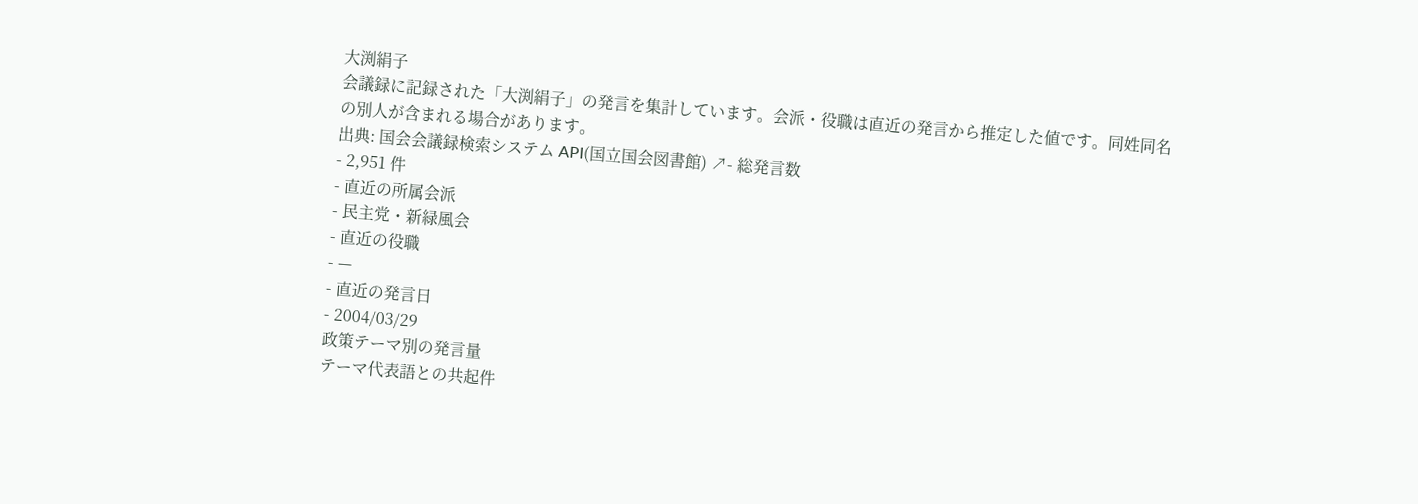大渕絹子
会議録に記録された「大渕絹子」の発言を集計しています。会派・役職は直近の発言から推定した値です。同姓同名の別人が含まれる場合があります。
出典: 国会会議録検索システム API(国立国会図書館) ↗- 総発言数
- 2,951 件
- 直近の所属会派
- 民主党・新緑風会
- 直近の役職
- —
- 直近の発言日
- 2004/03/29
政策テーマ別の発言量
テーマ代表語との共起件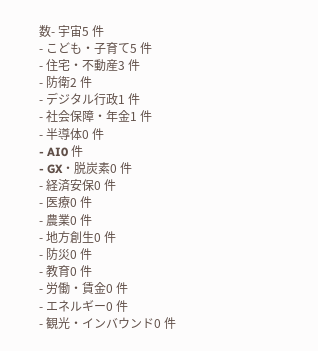数- 宇宙5 件
- こども・子育て5 件
- 住宅・不動産3 件
- 防衛2 件
- デジタル行政1 件
- 社会保障・年金1 件
- 半導体0 件
- AI0 件
- GX・脱炭素0 件
- 経済安保0 件
- 医療0 件
- 農業0 件
- 地方創生0 件
- 防災0 件
- 教育0 件
- 労働・賃金0 件
- エネルギー0 件
- 観光・インバウンド0 件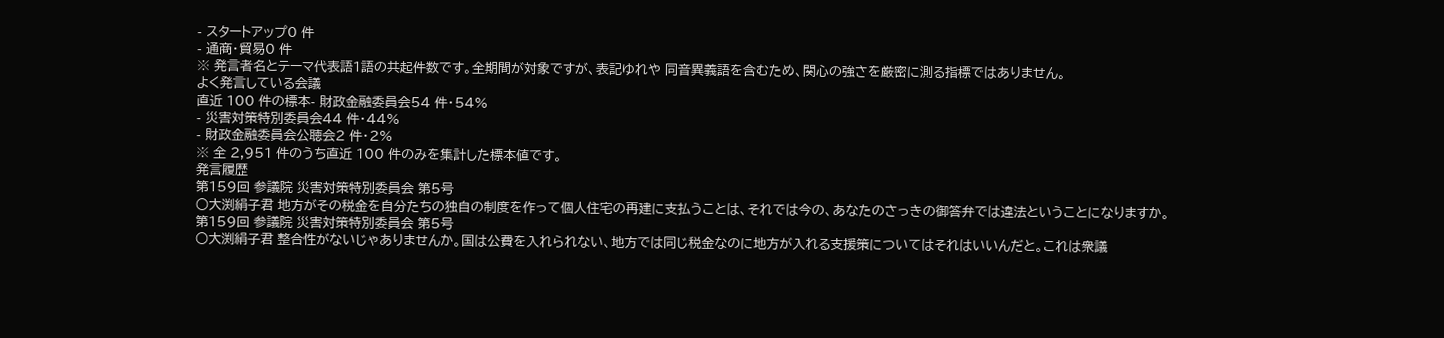- スタートアップ0 件
- 通商・貿易0 件
※ 発言者名とテーマ代表語1語の共起件数です。全期間が対象ですが、表記ゆれや 同音異義語を含むため、関心の強さを厳密に測る指標ではありません。
よく発言している会議
直近 100 件の標本- 財政金融委員会54 件・54%
- 災害対策特別委員会44 件・44%
- 財政金融委員会公聴会2 件・2%
※ 全 2,951 件のうち直近 100 件のみを集計した標本値です。
発言履歴
第159回 参議院 災害対策特別委員会 第5号
○大渕絹子君 地方がその税金を自分たちの独自の制度を作って個人住宅の再建に支払うことは、それでは今の、あなたのさっきの御答弁では違法ということになりますか。
第159回 参議院 災害対策特別委員会 第5号
○大渕絹子君 整合性がないじゃありませんか。国は公費を入れられない、地方では同じ税金なのに地方が入れる支援策についてはそれはいいんだと。これは衆議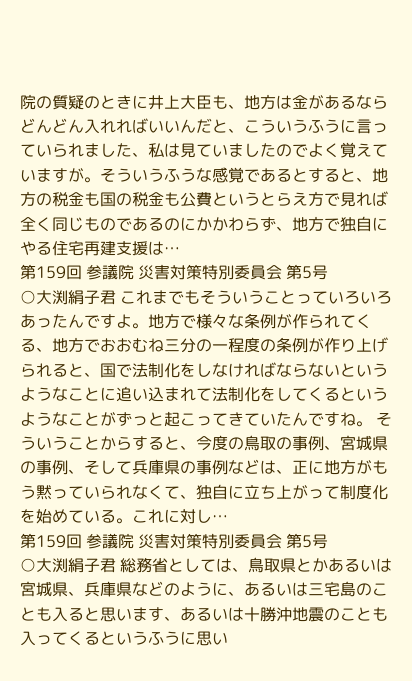院の質疑のときに井上大臣も、地方は金があるならどんどん入れればいいんだと、こういうふうに言っていられました、私は見ていましたのでよく覚えていますが。そういうふうな感覚であるとすると、地方の税金も国の税金も公費というとらえ方で見れば全く同じものであるのにかかわらず、地方で独自にやる住宅再建支援は…
第159回 参議院 災害対策特別委員会 第5号
○大渕絹子君 これまでもそういうことっていろいろあったんですよ。地方で様々な条例が作られてくる、地方でおおむね三分の一程度の条例が作り上げられると、国で法制化をしなければならないというようなことに追い込まれて法制化をしてくるというようなことがずっと起こってきていたんですね。 そういうことからすると、今度の鳥取の事例、宮城県の事例、そして兵庫県の事例などは、正に地方がもう黙っていられなくて、独自に立ち上がって制度化を始めている。これに対し…
第159回 参議院 災害対策特別委員会 第5号
○大渕絹子君 総務省としては、鳥取県とかあるいは宮城県、兵庫県などのように、あるいは三宅島のことも入ると思います、あるいは十勝沖地震のことも入ってくるというふうに思い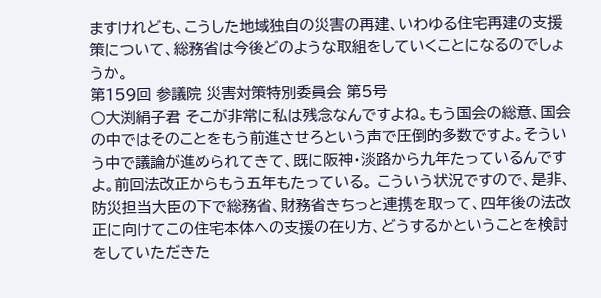ますけれども、こうした地域独自の災害の再建、いわゆる住宅再建の支援策について、総務省は今後どのような取組をしていくことになるのでしょうか。
第159回 参議院 災害対策特別委員会 第5号
○大渕絹子君 そこが非常に私は残念なんですよね。もう国会の総意、国会の中ではそのことをもう前進させろという声で圧倒的多数ですよ。そういう中で議論が進められてきて、既に阪神・淡路から九年たっているんですよ。前回法改正からもう五年もたっている。 こういう状況ですので、是非、防災担当大臣の下で総務省、財務省きちっと連携を取って、四年後の法改正に向けてこの住宅本体への支援の在り方、どうするかということを検討をしていただきた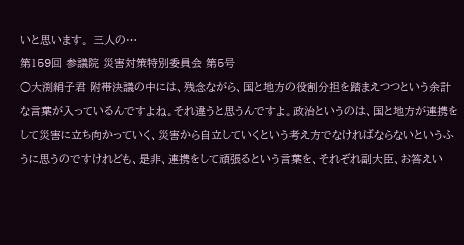いと思います。 三人の…
第159回 参議院 災害対策特別委員会 第5号
○大渕絹子君 附帯決議の中には、残念ながら、国と地方の役割分担を踏まえつつという余計な言葉が入っているんですよね。それ違うと思うんですよ。政治というのは、国と地方が連携をして災害に立ち向かっていく、災害から自立していくという考え方でなければならないというふうに思うのですけれども、是非、連携をして頑張るという言葉を、それぞれ副大臣、お答えい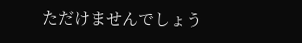ただけませんでしょう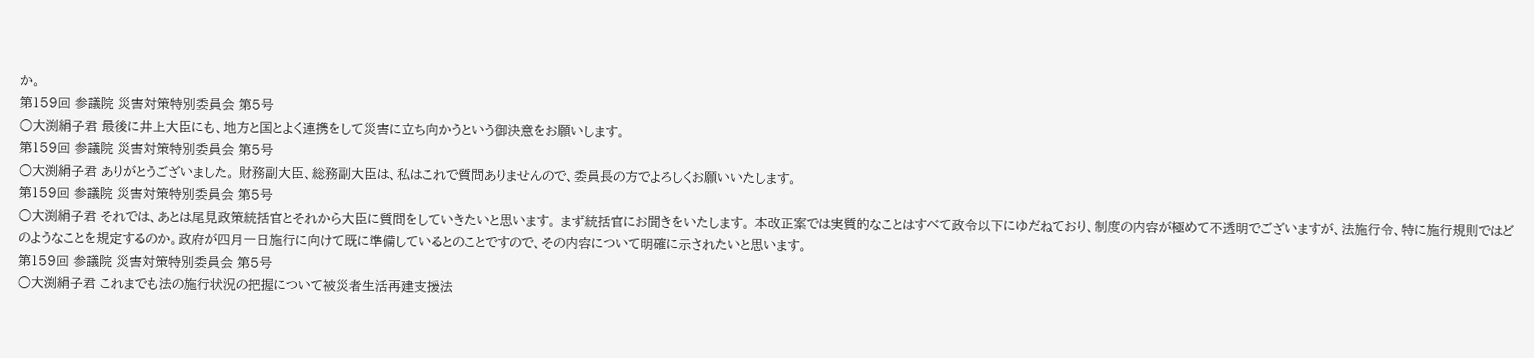か。
第159回 参議院 災害対策特別委員会 第5号
○大渕絹子君 最後に井上大臣にも、地方と国とよく連携をして災害に立ち向かうという御決意をお願いします。
第159回 参議院 災害対策特別委員会 第5号
○大渕絹子君 ありがとうございました。 財務副大臣、総務副大臣は、私はこれで質問ありませんので、委員長の方でよろしくお願いいたします。
第159回 参議院 災害対策特別委員会 第5号
○大渕絹子君 それでは、あとは尾見政策統括官とそれから大臣に質問をしていきたいと思います。 まず統括官にお聞きをいたします。 本改正案では実質的なことはすべて政令以下にゆだねており、制度の内容が極めて不透明でございますが、法施行令、特に施行規則ではどのようなことを規定するのか。政府が四月一日施行に向けて既に準備しているとのことですので、その内容について明確に示されたいと思います。
第159回 参議院 災害対策特別委員会 第5号
○大渕絹子君 これまでも法の施行状況の把握について被災者生活再建支援法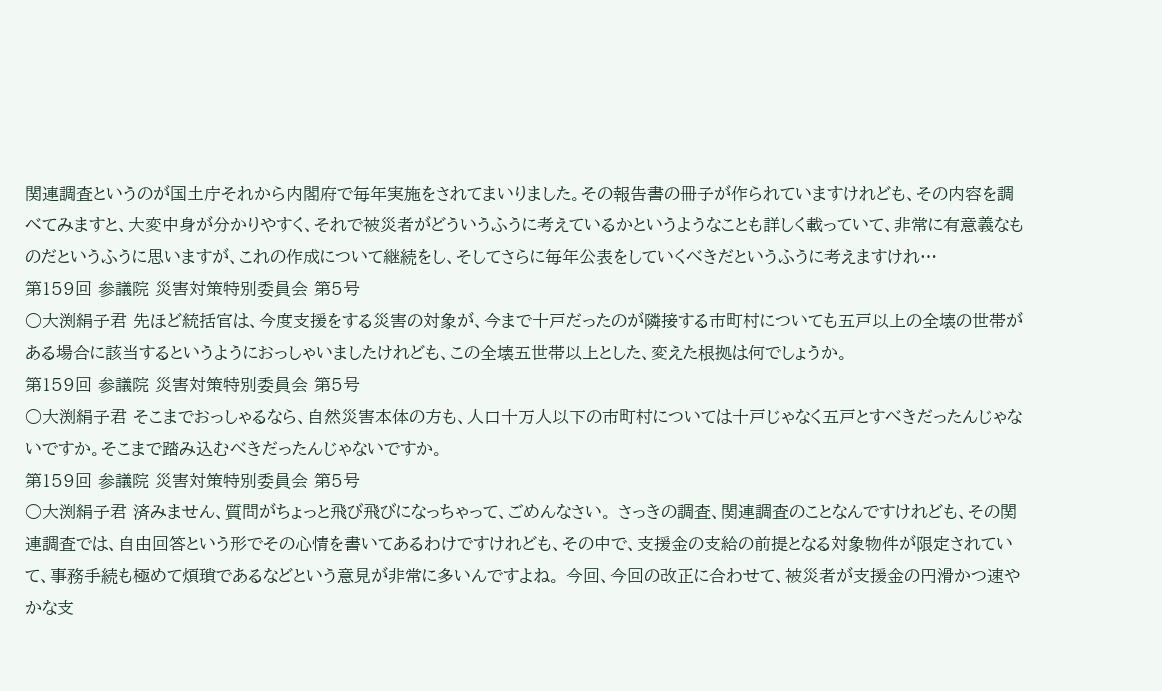関連調査というのが国土庁それから内閣府で毎年実施をされてまいりました。その報告書の冊子が作られていますけれども、その内容を調べてみますと、大変中身が分かりやすく、それで被災者がどういうふうに考えているかというようなことも詳しく載っていて、非常に有意義なものだというふうに思いますが、これの作成について継続をし、そしてさらに毎年公表をしていくべきだというふうに考えますけれ…
第159回 参議院 災害対策特別委員会 第5号
○大渕絹子君 先ほど統括官は、今度支援をする災害の対象が、今まで十戸だったのが隣接する市町村についても五戸以上の全壊の世帯がある場合に該当するというようにおっしゃいましたけれども、この全壊五世帯以上とした、変えた根拠は何でしょうか。
第159回 参議院 災害対策特別委員会 第5号
○大渕絹子君 そこまでおっしゃるなら、自然災害本体の方も、人口十万人以下の市町村については十戸じゃなく五戸とすべきだったんじゃないですか。そこまで踏み込むべきだったんじゃないですか。
第159回 参議院 災害対策特別委員会 第5号
○大渕絹子君 済みません、質問がちょっと飛び飛びになっちゃって、ごめんなさい。 さっきの調査、関連調査のことなんですけれども、その関連調査では、自由回答という形でその心情を書いてあるわけですけれども、その中で、支援金の支給の前提となる対象物件が限定されていて、事務手続も極めて煩瑣であるなどという意見が非常に多いんですよね。 今回、今回の改正に合わせて、被災者が支援金の円滑かつ速やかな支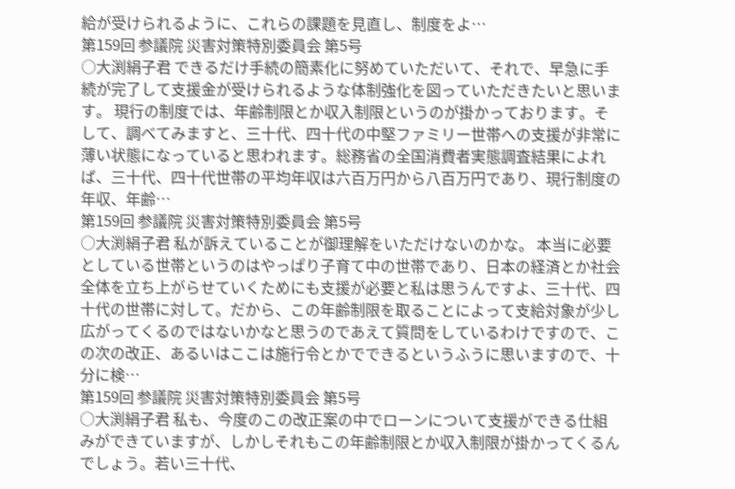給が受けられるように、これらの課題を見直し、制度をよ…
第159回 参議院 災害対策特別委員会 第5号
○大渕絹子君 できるだけ手続の簡素化に努めていただいて、それで、早急に手続が完了して支援金が受けられるような体制強化を図っていただきたいと思います。 現行の制度では、年齢制限とか収入制限というのが掛かっております。そして、調べてみますと、三十代、四十代の中堅ファミリー世帯への支援が非常に薄い状態になっていると思われます。総務省の全国消費者実態調査結果によれば、三十代、四十代世帯の平均年収は六百万円から八百万円であり、現行制度の年収、年齢…
第159回 参議院 災害対策特別委員会 第5号
○大渕絹子君 私が訴えていることが御理解をいただけないのかな。 本当に必要としている世帯というのはやっぱり子育て中の世帯であり、日本の経済とか社会全体を立ち上がらせていくためにも支援が必要と私は思うんですよ、三十代、四十代の世帯に対して。だから、この年齢制限を取ることによって支給対象が少し広がってくるのではないかなと思うのであえて質問をしているわけですので、この次の改正、あるいはここは施行令とかでできるというふうに思いますので、十分に検…
第159回 参議院 災害対策特別委員会 第5号
○大渕絹子君 私も、今度のこの改正案の中でローンについて支援ができる仕組みができていますが、しかしそれもこの年齢制限とか収入制限が掛かってくるんでしょう。若い三十代、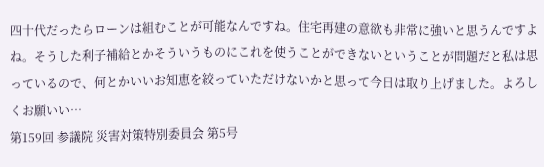四十代だったらローンは組むことが可能なんですね。住宅再建の意欲も非常に強いと思うんですよね。そうした利子補給とかそういうものにこれを使うことができないということが問題だと私は思っているので、何とかいいお知恵を絞っていただけないかと思って今日は取り上げました。よろしくお願いい…
第159回 参議院 災害対策特別委員会 第5号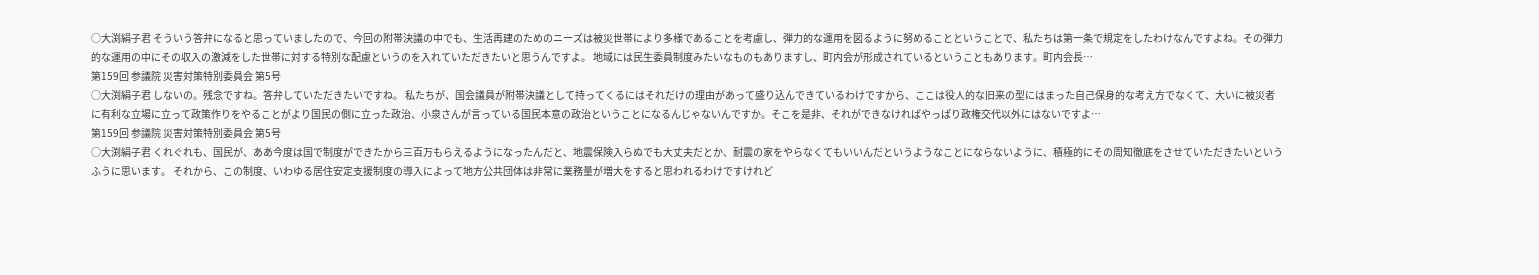○大渕絹子君 そういう答弁になると思っていましたので、今回の附帯決議の中でも、生活再建のためのニーズは被災世帯により多様であることを考慮し、弾力的な運用を図るように努めることということで、私たちは第一条で規定をしたわけなんですよね。その弾力的な運用の中にその収入の激減をした世帯に対する特別な配慮というのを入れていただきたいと思うんですよ。 地域には民生委員制度みたいなものもありますし、町内会が形成されているということもあります。町内会長…
第159回 参議院 災害対策特別委員会 第5号
○大渕絹子君 しないの。残念ですね。答弁していただきたいですね。 私たちが、国会議員が附帯決議として持ってくるにはそれだけの理由があって盛り込んできているわけですから、ここは役人的な旧来の型にはまった自己保身的な考え方でなくて、大いに被災者に有利な立場に立って政策作りをやることがより国民の側に立った政治、小泉さんが言っている国民本意の政治ということになるんじゃないんですか。そこを是非、それができなければやっぱり政権交代以外にはないですよ…
第159回 参議院 災害対策特別委員会 第5号
○大渕絹子君 くれぐれも、国民が、ああ今度は国で制度ができたから三百万もらえるようになったんだと、地震保険入らぬでも大丈夫だとか、耐震の家をやらなくてもいいんだというようなことにならないように、積極的にその周知徹底をさせていただきたいというふうに思います。 それから、この制度、いわゆる居住安定支援制度の導入によって地方公共団体は非常に業務量が増大をすると思われるわけですけれど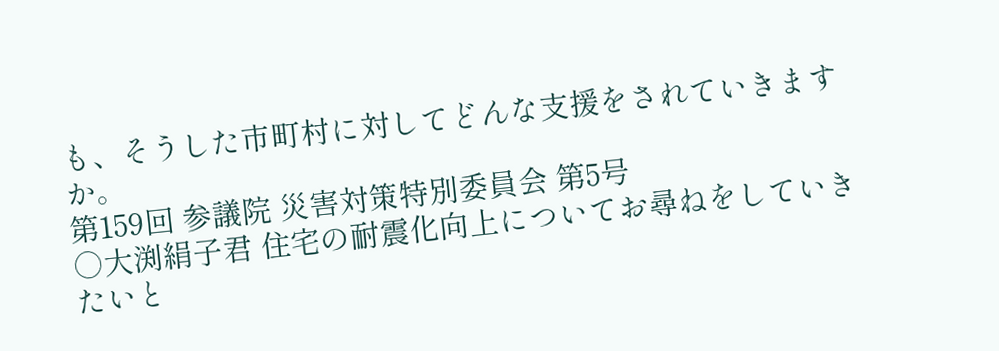も、そうした市町村に対してどんな支援をされていきますか。
第159回 参議院 災害対策特別委員会 第5号
○大渕絹子君 住宅の耐震化向上についてお尋ねをしていきたいと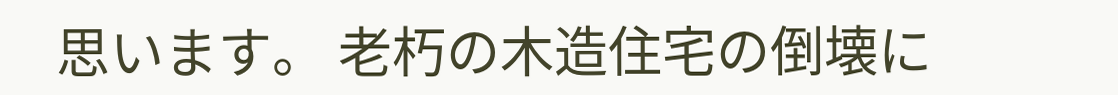思います。 老朽の木造住宅の倒壊に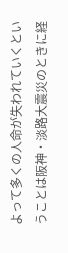よって多くの人命が失われていくということは阪神・淡路大震災のときに経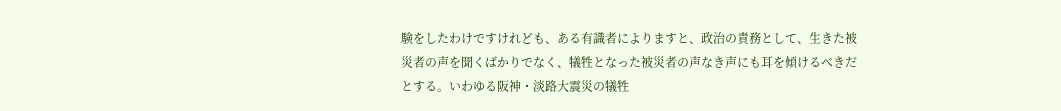験をしたわけですけれども、ある有識者によりますと、政治の責務として、生きた被災者の声を聞くばかりでなく、犠牲となった被災者の声なき声にも耳を傾けるべきだとする。いわゆる阪神・淡路大震災の犠牲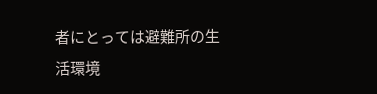者にとっては避難所の生活環境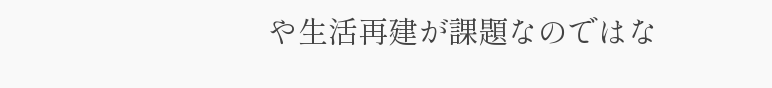や生活再建が課題なのではな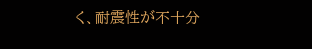く、耐震性が不十分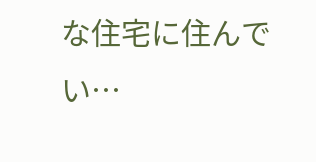な住宅に住んでい…